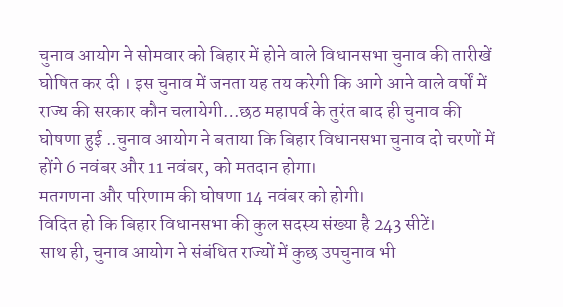चुनाव आयोग ने सोमवार को बिहार में होने वाले विधानसभा चुनाव की तारीखें घोषित कर दी । इस चुनाव में जनता यह तय करेगी कि आगे आने वाले वर्षों में राज्य की सरकार कौन चलायेगी…छठ महापर्व के तुरंत बाद ही चुनाव की घोषणा हुई ..चुनाव आयोग ने बताया कि बिहार विधानसभा चुनाव दो चरणों में होंगे 6 नवंबर और 11 नवंबर, को मतदान होगा।
मतगणना और परिणाम की घोषणा 14 नवंबर को होगी।
विदित हो कि बिहार विधानसभा की कुल सदस्य संख्या है 243 सीटें।
साथ ही, चुनाव आयोग ने संबंधित राज्यों में कुछ उपचुनाव भी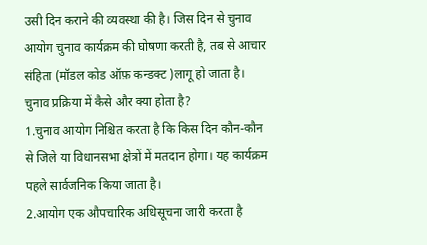उसी दिन कराने की व्यवस्था की है। जिस दिन से चुनाव आयोग चुनाव कार्यक्रम की घोषणा करती है, तब से आचार संहिता (मॉडल कोड ऑफ़ कन्डक्ट )लागू हो जाता है।
चुनाव प्रक्रिया में कैसे और क्या होता है?
1.चुनाव आयोग निश्चित करता है कि किस दिन कौन-कौन से जिले या विधानसभा क्षेत्रों में मतदान होगा। यह कार्यक्रम पहले सार्वजनिक किया जाता है।
2.आयोग एक औपचारिक अधिसूचना जारी करता है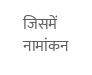जिसमें नामांकन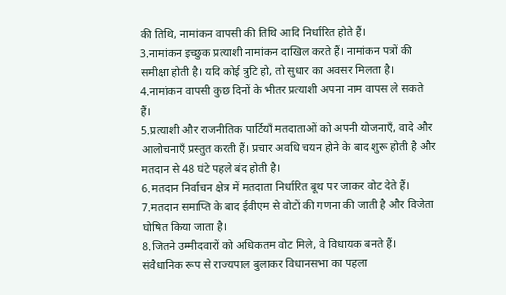की तिथि, नामांकन वापसी की तिथि आदि निर्धारित होते हैं।
3.नामांकन इच्छुक प्रत्याशी नामांकन दाखिल करते हैं। नामांकन पत्रों की समीक्षा होती है। यदि कोई त्रुटि हो, तो सुधार का अवसर मिलता है।
4.नामांकन वापसी कुछ दिनों के भीतर प्रत्याशी अपना नाम वापस ले सकते हैं।
5.प्रत्याशी और राजनीतिक पार्टियाँ मतदाताओं को अपनी योजनाएँ, वादे और आलोचनाएँ प्रस्तुत करती हैं। प्रचार अवधि चयन होने के बाद शुरू होती है और मतदान से 48 घंटे पहले बंद होती है।
6.मतदान निर्वाचन क्षेत्र में मतदाता निर्धारित बूथ पर जाकर वोट देते हैं।
7.मतदान समाप्ति के बाद ईवीएम से वोटों की गणना की जाती है और विजेता घोषित किया जाता है।
8.जितने उम्मीदवारों को अधिकतम वोट मिले, वे विधायक बनते हैं। संवैधानिक रूप से राज्यपाल बुलाकर विधानसभा का पहला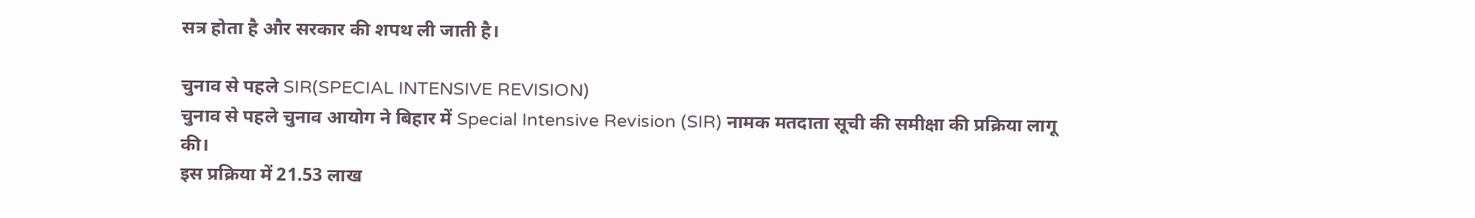सत्र होता है और सरकार की शपथ ली जाती है।

चुनाव से पहले SIR(SPECIAL INTENSIVE REVISION)
चुनाव से पहले चुनाव आयोग ने बिहार में Special Intensive Revision (SIR) नामक मतदाता सूची की समीक्षा की प्रक्रिया लागू की।
इस प्रक्रिया में 21.53 लाख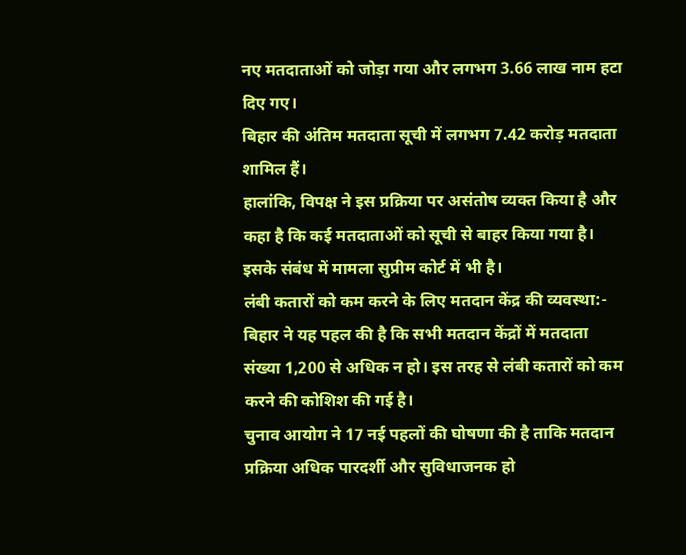नए मतदाताओं को जोड़ा गया और लगभग 3.66 लाख नाम हटा दिए गए।
बिहार की अंतिम मतदाता सूची में लगभग 7.42 करोड़ मतदाता शामिल हैं।
हालांकि, विपक्ष ने इस प्रक्रिया पर असंतोष व्यक्त किया है और कहा है कि कई मतदाताओं को सूची से बाहर किया गया है। इसके संबंध में मामला सुप्रीम कोर्ट में भी है।
लंबी कतारों को कम करने के लिए मतदान केंद्र की व्यवस्था:-
बिहार ने यह पहल की है कि सभी मतदान केंद्रों में मतदाता संख्या 1,200 से अधिक न हो। इस तरह से लंबी कतारों को कम करने की कोशिश की गई है।
चुनाव आयोग ने 17 नई पहलों की घोषणा की है ताकि मतदान प्रक्रिया अधिक पारदर्शी और सुविधाजनक हो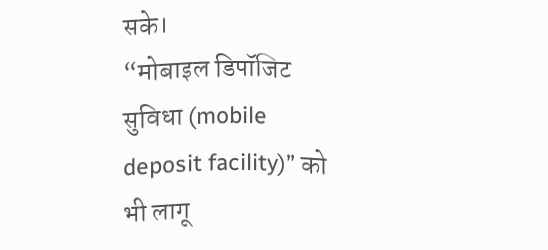सके।
“मोबाइल डिपॉजिट सुविधा (mobile deposit facility)” को भी लागू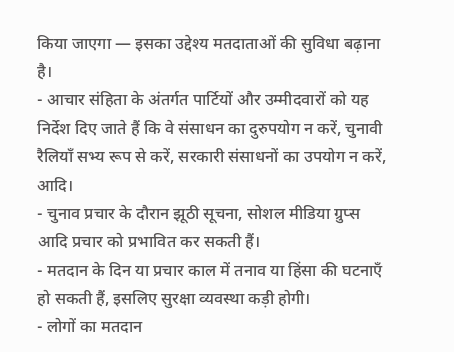किया जाएगा — इसका उद्देश्य मतदाताओं की सुविधा बढ़ाना है।
- आचार संहिता के अंतर्गत पार्टियों और उम्मीदवारों को यह निर्देश दिए जाते हैं कि वे संसाधन का दुरुपयोग न करें, चुनावी रैलियाँ सभ्य रूप से करें, सरकारी संसाधनों का उपयोग न करें, आदि।
- चुनाव प्रचार के दौरान झूठी सूचना, सोशल मीडिया ग्रुप्स आदि प्रचार को प्रभावित कर सकती हैं।
- मतदान के दिन या प्रचार काल में तनाव या हिंसा की घटनाएँ हो सकती हैं, इसलिए सुरक्षा व्यवस्था कड़ी होगी।
- लोगों का मतदान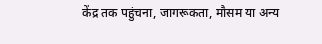केंद्र तक पहुंचना, जागरूकता, मौसम या अन्य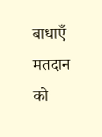बाधाएँ मतदान को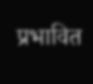प्रभावित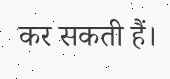कर सकती हैं।